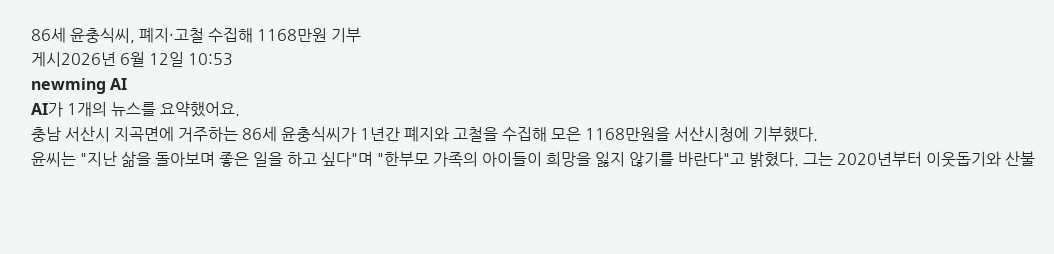86세 윤충식씨, 폐지·고철 수집해 1168만원 기부
게시2026년 6월 12일 10:53
newming AI
AI가 1개의 뉴스를 요약했어요.
충남 서산시 지곡면에 거주하는 86세 윤충식씨가 1년간 폐지와 고철을 수집해 모은 1168만원을 서산시청에 기부했다.
윤씨는 "지난 삶을 돌아보며 좋은 일을 하고 싶다"며 "한부모 가족의 아이들이 희망을 잃지 않기를 바란다"고 밝혔다. 그는 2020년부터 이웃돕기와 산불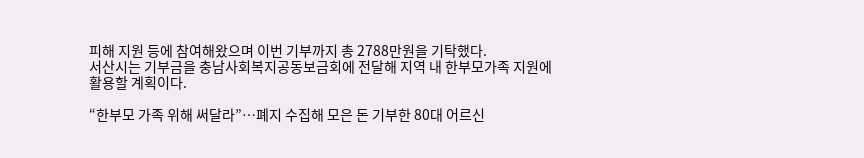피해 지원 등에 참여해왔으며 이번 기부까지 총 2788만원을 기탁했다.
서산시는 기부금을 충남사회복지공동보금회에 전달해 지역 내 한부모가족 지원에 활용할 계획이다.

“한부모 가족 위해 써달라”…폐지 수집해 모은 돈 기부한 80대 어르신